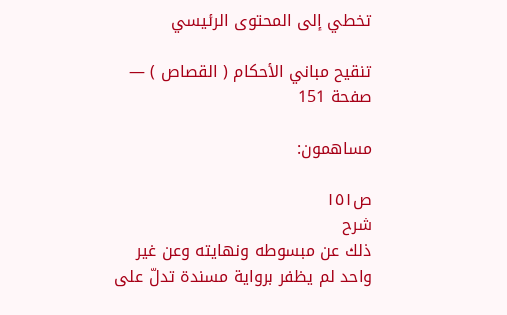تخطي إلى المحتوى الرئيسي

تنقيح مباني الأحكام ( القصاص ) — صفحة 151

مساهمون:

ص١٥١
شرح
ذلك عن مبسوطه ونهايته وعن غير واحد لم يظفر برواية مسندة تدلّ على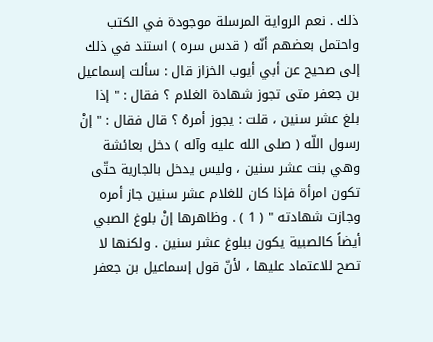ذلك . نعم الرواية المرسلة موجودة في الكتب واحتمل بعضهم أنّه ( قدس سره ) استند في ذلك إلى صحيح عن أبي أيوب الخزاز قال : سألت إسماعيل بن جعفر متى تجوز شهادة الغلام ؟ فقال : " إذا بلغ عشر سنين ، قلت : يجوز أمرهُ ؟ قال فقال : " إنْ رسول اللّه ( صلى الله عليه وآله ) دخل بعائشة وهي بنت عشر سنين ، وليس يدخل بالجارية حتّى تكون امرأة فإذا كان للغلام عشر سنين جاز أمره وجازت شهادته " ( 1 ) . وظاهرها إنْ بلوغ الصبي أيضاً كالصبية يكون ببلوغ عشر سنين . ولكنها لا تصح للاعتماد عليها ، لأنّ قول إسماعيل بن جعفر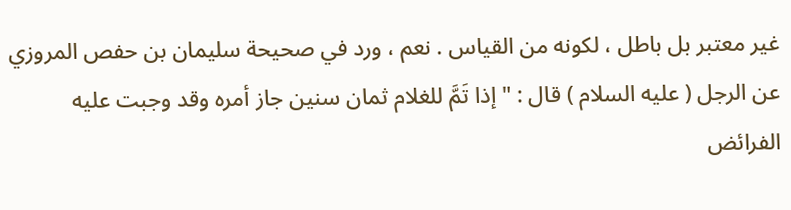غير معتبر بل باطل ، لكونه من القياس . نعم ، ورد في صحيحة سليمان بن حفص المروزي عن الرجل ( عليه السلام ) قال : " إذا تَمَّ للغلام ثمان سنين جاز أمره وقد وجبت عليه الفرائض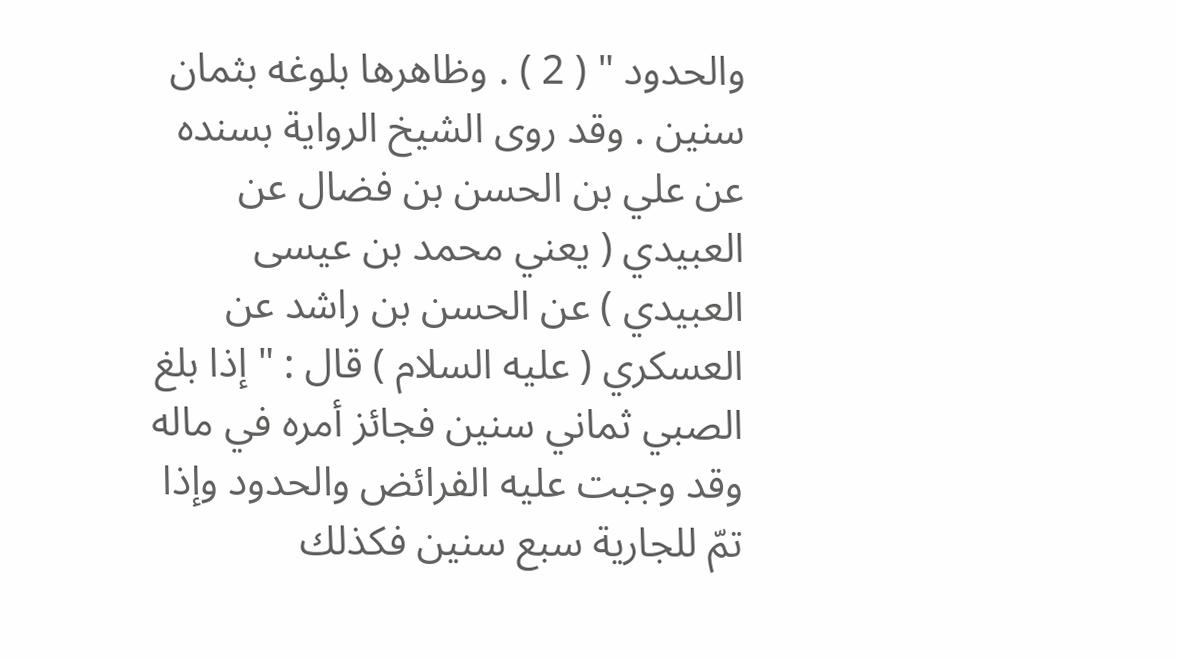والحدود " ( 2 ) . وظاهرها بلوغه بثمان سنين . وقد روى الشيخ الرواية بسنده عن علي بن الحسن بن فضال عن العبيدي ( يعني محمد بن عيسى العبيدي ) عن الحسن بن راشد عن العسكري ( عليه السلام ) قال : " إذا بلغ الصبي ثماني سنين فجائز أمره في ماله وقد وجبت عليه الفرائض والحدود وإذا تمّ للجارية سبع سنين فكذلك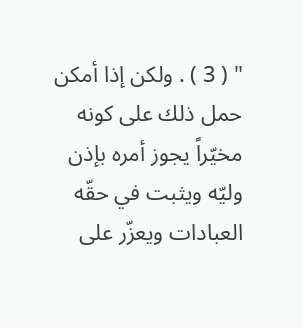" ( 3 ) . ولكن إذا أمكن حمل ذلك على كونه مخيّراً يجوز أمره بإذن وليّه ويثبت في حقّه العبادات ويعزّر على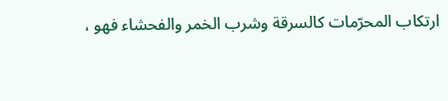ارتكاب المحرّمات كالسرقة وشرب الخمر والفحشاء فهو ،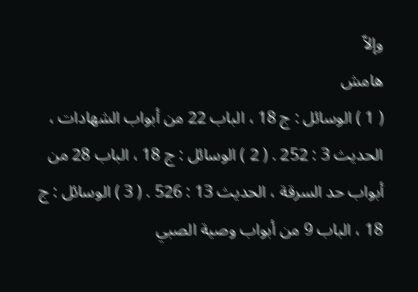وإلاّ
هامش
( 1 ) الوسائل : ج 18 ، الباب 22 من أبواب الشهادات ، الحديث 3 : 252 . ( 2 ) الوسائل : ج 18 ، الباب 28 من أبواب حد السرقة ، الحديث 13 : 526 . ( 3 ) الوسائل : ج 18 ، الباب 9 من أبواب وصية الصبي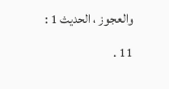والعجوز ، الحديث 1 : 11 .